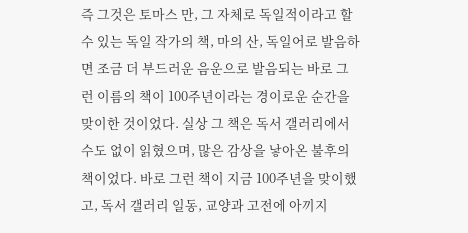즉 그것은 토마스 만, 그 자체로 독일적이라고 할 수 있는 독일 작가의 책, 마의 산, 독일어로 발음하면 조금 더 부드러운 음운으로 발음되는 바로 그런 이름의 책이 100주년이라는 경이로운 순간을 맞이한 것이었다. 실상 그 책은 독서 갤러리에서 수도 없이 읽혔으며, 많은 감상을 낳아온 불후의 책이었다. 바로 그런 책이 지금 100주년을 맞이했고, 독서 갤러리 일동, 교양과 고전에 아끼지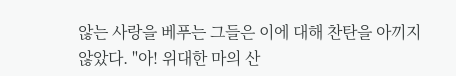않는 사랑을 베푸는 그들은 이에 대해 찬탄을 아끼지 않았다. "아! 위대한 마의 산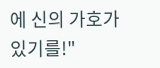에 신의 가호가 있기를!"